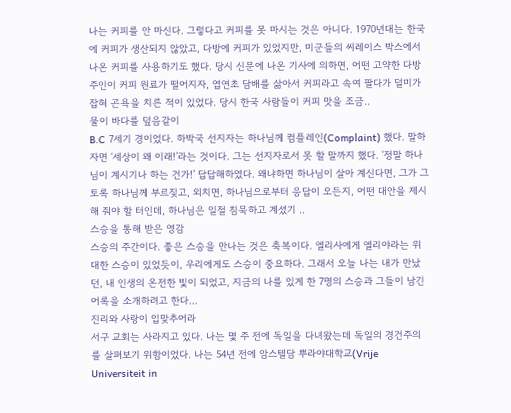나는 커피를 안 마신다. 그렇다고 커피를 못 마시는 것은 아니다. 1970년대는 한국에 커피가 생산되지 않았고, 다방에 커피가 있었지만, 미군들의 씨레이스 박스에서 나온 커피를 사용하기도 했다. 당시 신문에 나온 기사에 의하면, 어떤 고약한 다방 주인이 커피 원료가 떨어지자, 엽연초 담배를 삶아서 커피라고 속여 팔다가 덜미가 잡혀 곤욕을 치른 적이 있었다. 당시 한국 사람들이 커피 맛을 조금..
물이 바다를 덮음같이
B.C 7세기 경이었다. 하박국 선지자는 하나님께 컴플레인(Complaint) 했다. 말하자면 ‘세상이 왜 이래!’라는 것이다. 그는 선지자로서 못 할 말까지 했다. ‘정말 하나님이 계시기나 하는 건가!’ 답답해하였다. 왜냐하면 하나님이 살아 계신다면, 그가 그토록 하나님께 부르짖고, 외치면, 하나님으로부터 응답이 오든지, 어떤 대안을 제시해 줘야 할 터인데, 하나님은 일절 침묵하고 계셨기 ..
스승을 통해 받은 영감
스승의 주간이다. 좋은 스승을 만나는 것은 축복이다. 엘리사에게 엘리야라는 위대한 스승이 있었듯이, 우리에게도 스승이 중요하다. 그래서 오늘 나는 내가 만났던, 내 인생의 온전한 빛이 되었고, 지금의 나를 있게 한 7명의 스승과 그들이 남긴 어록을 소개하려고 한다...
진리와 사랑이 입맞추어라
서구 교회는 사라지고 있다. 나는 몇 주 전에 독일을 다녀왔는데 독일의 경건주의를 살펴보기 위함이었다. 나는 54년 전에 암스텔담 뿌라야대학교(Vrije Universiteit in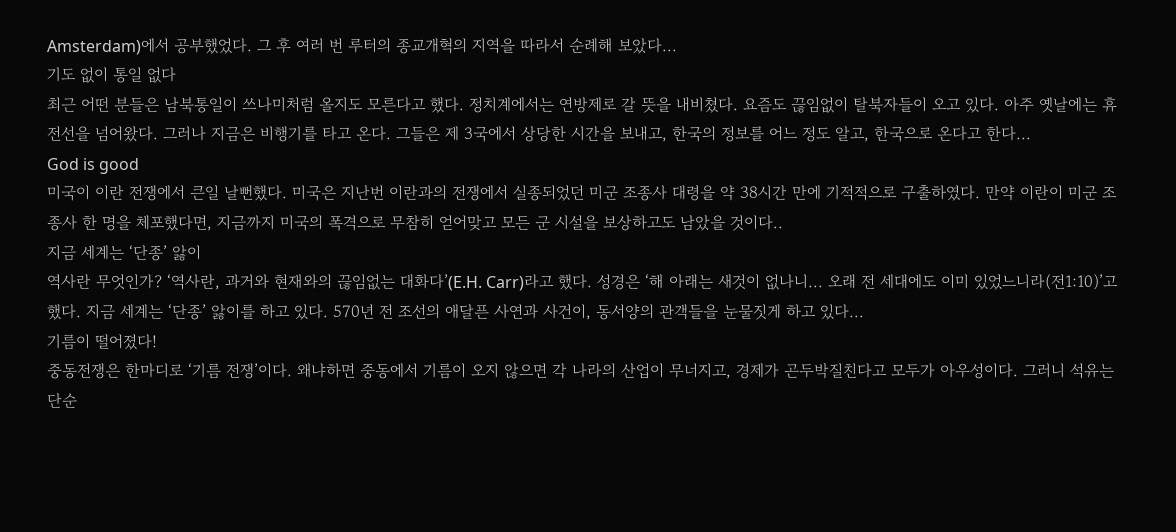Amsterdam)에서 공부했었다. 그 후 여러 번 루터의 종교개혁의 지역을 따라서 순례해 보았다...
기도 없이 통일 없다
최근 어떤 분들은 남북통일이 쓰나미처럼 올지도 모른다고 했다. 정치계에서는 연방제로 갈 뜻을 내비쳤다. 요즘도 끊임없이 탈북자들이 오고 있다. 아주 옛날에는 휴전선을 넘어왔다. 그러나 지금은 비행기를 타고 온다. 그들은 제 3국에서 상당한 시간을 보내고, 한국의 정보를 어느 정도 알고, 한국으로 온다고 한다...
God is good
미국이 이란 전쟁에서 큰일 날뻔했다. 미국은 지난번 이란과의 전쟁에서 실종되었던 미군 조종사 대령을 약 38시간 만에 기적적으로 구출하였다. 만약 이란이 미군 조종사 한 명을 체포했다면, 지금까지 미국의 폭격으로 무참히 얻어맞고 모든 군 시설을 보상하고도 남았을 것이다..
지금 세계는 ‘단종’ 앓이
역사란 무엇인가? ‘역사란, 과거와 현재와의 끊임없는 대화다’(E.H. Carr)라고 했다. 성경은 ‘해 아래는 새것이 없나니... 오래 전 세대에도 이미 있었느니라(전1:10)’고 했다. 지금 세계는 ‘단종’ 앓이를 하고 있다. 570년 전 조선의 애달픈 사연과 사건이, 동서양의 관객들을 눈물짓게 하고 있다...
기름이 떨어졌다!
중동전쟁은 한마디로 ‘기름 전쟁’이다. 왜냐하면 중동에서 기름이 오지 않으면 각 나라의 산업이 무너지고, 경제가 곤두박질친다고 모두가 아우성이다. 그러니 석유는 단순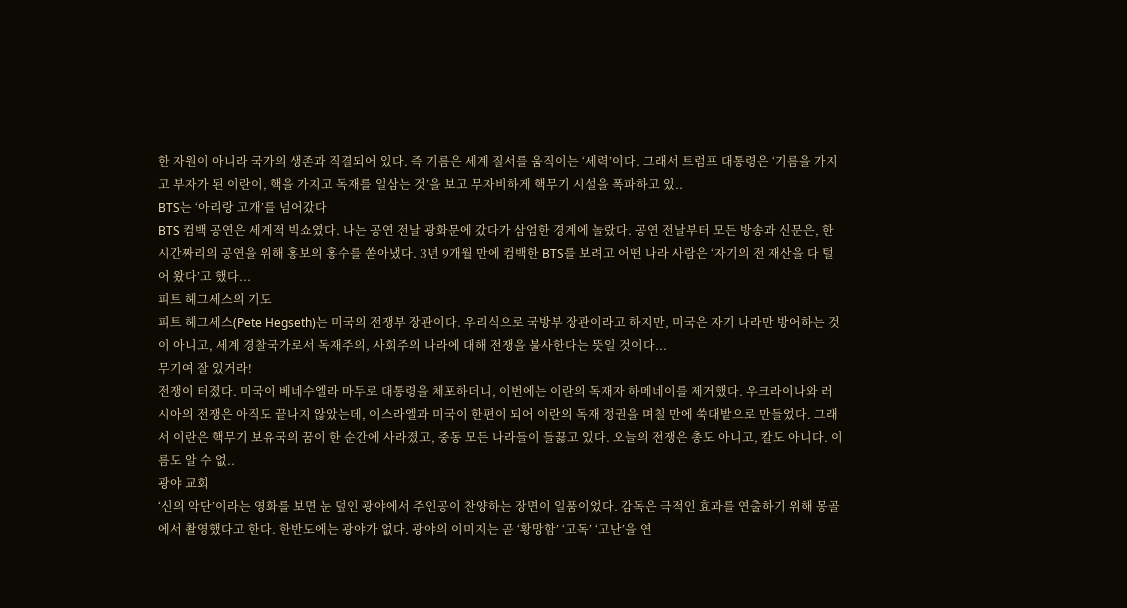한 자원이 아니라 국가의 생존과 직결되어 있다. 즉 기름은 세계 질서를 움직이는 ‘세력’이다. 그래서 트럼프 대통령은 ‘기름을 가지고 부자가 된 이란이, 핵을 가지고 독재를 일삼는 것’을 보고 무자비하게 핵무기 시설을 폭파하고 있..
BTS는 ‘아리랑 고개’를 넘어갔다
BTS 컴백 공연은 세계적 빅쇼였다. 나는 공연 전날 광화문에 갔다가 삼엄한 경계에 놀랐다. 공연 전날부터 모든 방송과 신문은, 한 시간짜리의 공연을 위해 홍보의 홍수를 쏟아냈다. 3년 9개월 만에 컴백한 BTS를 보려고 어떤 나라 사람은 ‘자기의 전 재산을 다 털어 왔다’고 했다...
피트 헤그세스의 기도
피트 헤그세스(Pete Hegseth)는 미국의 전쟁부 장관이다. 우리식으로 국방부 장관이라고 하지만, 미국은 자기 나라만 방어하는 것이 아니고, 세계 경찰국가로서 독재주의, 사회주의 나라에 대해 전쟁을 불사한다는 뜻일 것이다...
무기여 잘 있거라!
전쟁이 터졌다. 미국이 베네수엘라 마두로 대통령을 체포하더니, 이번에는 이란의 독재자 하메네이를 제거했다. 우크라이나와 러시아의 전쟁은 아직도 끝나지 않았는데, 이스라엘과 미국이 한편이 되어 이란의 독재 정권을 며칠 만에 쑥대밭으로 만들었다. 그래서 이란은 핵무기 보유국의 꿈이 한 순간에 사라졌고, 중동 모든 나라들이 들끓고 있다. 오늘의 전쟁은 총도 아니고, 칼도 아니다. 이름도 알 수 없..
광야 교회
‘신의 악단’이라는 영화를 보면 눈 덮인 광야에서 주인공이 찬양하는 장면이 일품이었다. 감독은 극적인 효과를 연출하기 위해 몽골에서 촬영했다고 한다. 한반도에는 광야가 없다. 광야의 이미지는 곧 ‘황망함’ ‘고독’ ‘고난’을 연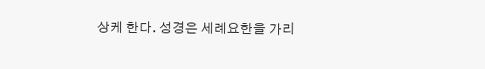상케 한다. 성경은 세례요한을 가리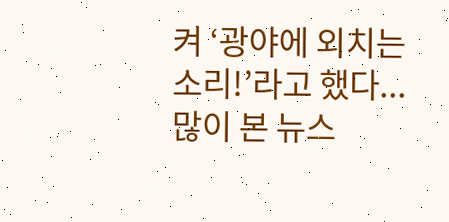켜 ‘광야에 외치는 소리!’라고 했다...
많이 본 뉴스